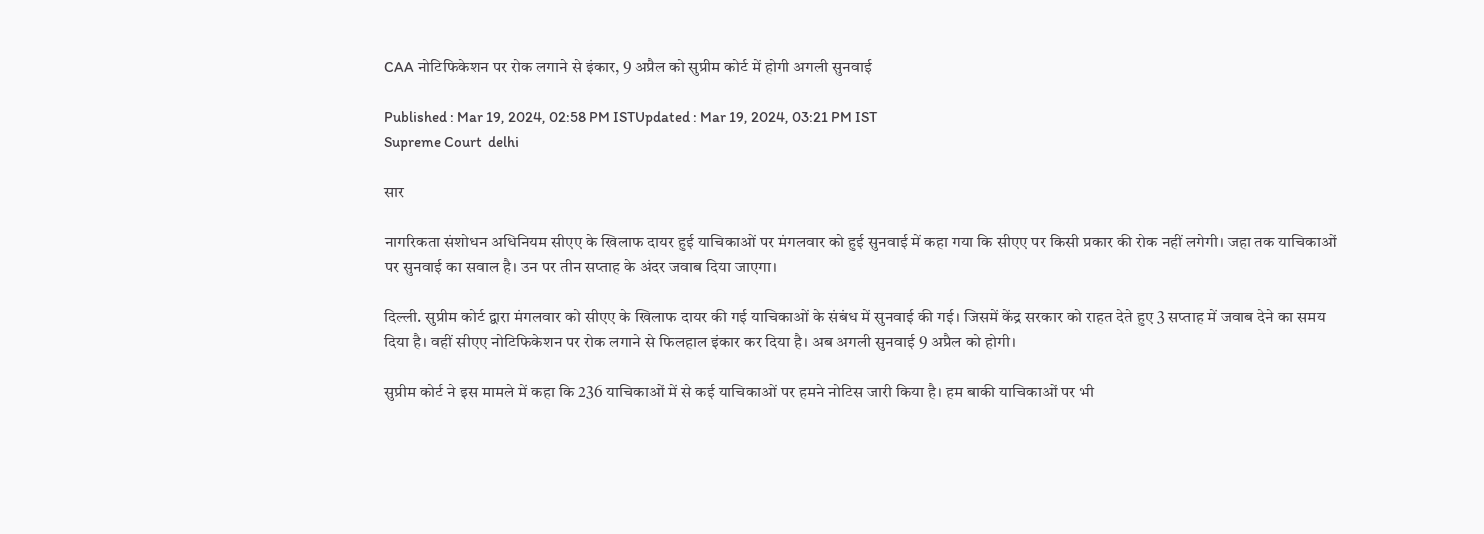CAA नोटिफिकेशन पर रोक लगाने से इंकार, 9 अप्रैल को सुप्रीम कोर्ट में होगी अगली सुनवाई

Published : Mar 19, 2024, 02:58 PM ISTUpdated : Mar 19, 2024, 03:21 PM IST
Supreme Court  delhi

सार

नागरिकता संशोधन अधिनियम सीएए के खिलाफ दायर हुई याचिकाओं पर मंगलवार को हुई सुनवाई में कहा गया कि सीएए पर किसी प्रकार की रोक नहीं लगेगी। जहा तक याचिकाओं पर सुनवाई का सवाल है। उन पर तीन सप्ताह के अंदर जवाब दिया जाएगा।

दिल्ली. सुप्रीम कोर्ट द्वारा मंगलवार को सीएए के खिलाफ दायर की गई याचिकाओं के संबंध में सुनवाई की गई। जिसमें केंद्र सरकार को राहत देते हुए 3 सप्ताह में जवाब देने का समय दिया है। वहीं सीएए नोटिफिकेशन पर रोक लगाने से फिलहाल इंकार कर दिया है। अब अगली सुनवाई 9 अप्रैल को होगी।

सुप्रीम कोर्ट ने इस मामले में कहा कि 236 याचिकाओं में से कई याचिकाओं पर हमने नोटिस जारी किया है। हम बाकी याचिकाओं पर भी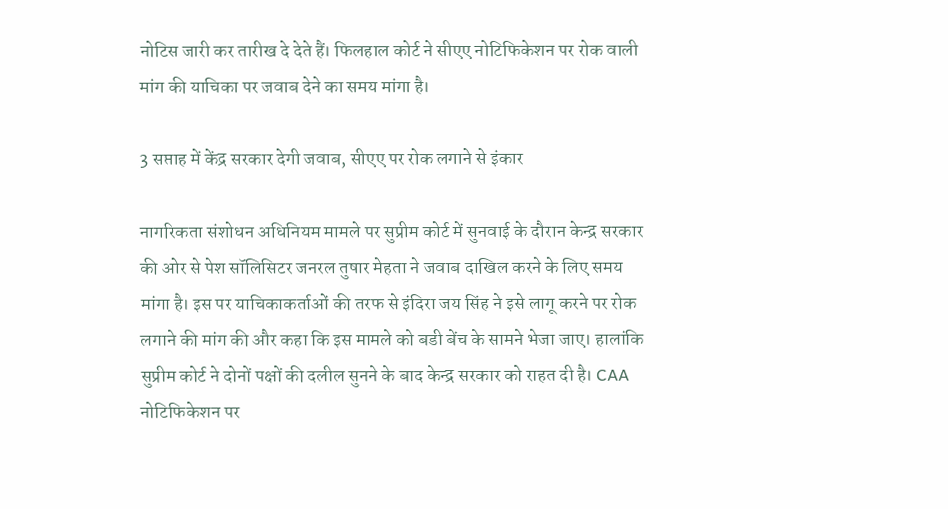नोटिस जारी कर तारीख दे देते हैं। फिलहाल कोर्ट ने सीएए नोटिफिकेशन पर रोक वाली मांग की याचिका पर जवाब देने का समय मांगा है।

3 सप्ताह में केंद्र सरकार देगी जवाब, सीएए पर रोक लगाने से इंकार

नागरिकता संशोधन अधिनियम मामले पर सुप्रीम कोर्ट में सुनवाई के दौरान केन्द्र सरकार की ओर से पेश सॉल‍िस‍िटर जनरल तुषार मेहता ने जवाब दाखिल करने के लिए समय मांगा है। इस पर याचिकाकर्ताओं की तरफ से इंदिरा जय सिंह ने इसे लागू करने पर रोक लगाने की मांग की और कहा कि इस मामले को बडी बेंच के सामने भेजा जाए। हालांकि सुप्रीम कोर्ट ने दोनों पक्षों की दलील सुनने के बाद केन्‍द्र सरकार को राहत दी है। CAA नोटिफिकेशन पर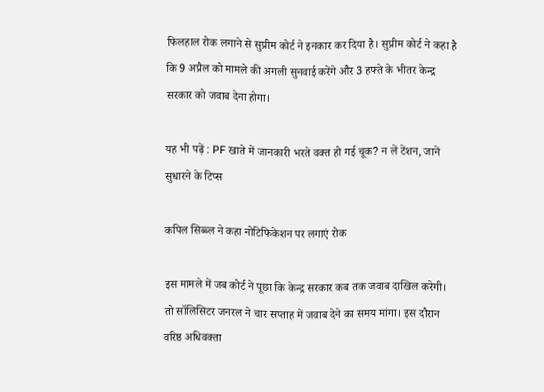फिलहाल रोक लगाने से सुप्रीम कोर्ट ने इनकार कर द‍िया है। सुप्रीम कोर्ट ने कहा है क‍ि 9 अप्रैल को मामले की अगली सुनवाई करेंगे और 3 हफ्ते के भीतर केन्‍द्र सरकार को जवाब देना होगा।

यह भी पढ़ें : PF खाते में जानकारी भरते वक्त हो गई चूक? न लें टेंशन, जानें सुधारने के टिप्स

कपिल सिब्ब्ल ने कहा नोटिफिकेशन पर लगाएं रोक

इस मामले में जब कोर्ट ने पूछा कि केन्द्र सरकार कब तक जवाब दाखिल करेगी। तो सॉल‍िस‍िटर जनरल ने चार सप्ताह में जवाब देने का समय मांगा। इस दौरान वरिष्ठ अधिवक्ता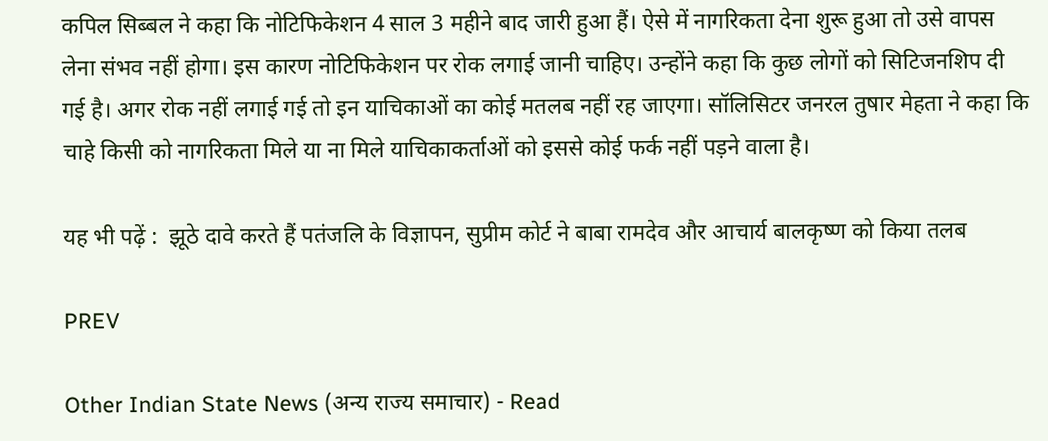कपिल सिब्बल ने कहा कि नोटिफिकेशन 4 साल 3 महीने बाद जारी हुआ हैं। ऐसे में नागरिकता देना शुरू हुआ तो उसे वापस लेना संभव नहीं होगा। इस कारण नोटिफिकेशन पर रोक लगाई जानी चाहिए। उन्होंने कहा कि कुछ लोगों को सिटिजनशिप दी गई है। अगर रोक नहीं लगाई गई तो इन याचिकाओं का कोई मतलब नहीं रह जाएगा। सॉल‍िस‍िटर जनरल तुषार मेहता ने कहा कि चाहे किसी को नागरिकता मिले या ना मिले याचिकाकर्ताओं को इससे कोई फर्क नहीं पड़ने वाला है।

यह भी पढ़ें :  झूठे दावे करते हैं पतंजलि के विज्ञापन, सुप्रीम कोर्ट ने बाबा रामदेव और आचार्य बालकृष्ण को किया तलब

PREV

Other Indian State News (अन्य राज्य समाचार) - Read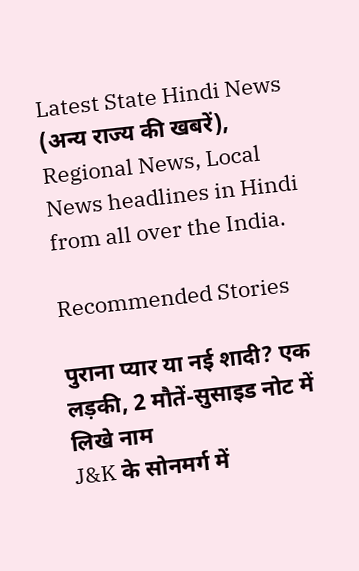Latest State Hindi News (अन्य राज्य की खबरें), Regional News, Local News headlines in Hindi from all over the India.

Recommended Stories

पुराना प्यार या नई शादी? एक लड़की, 2 मौतें-सुसाइड नोट में लिखे नाम
J&K के सोनमर्ग में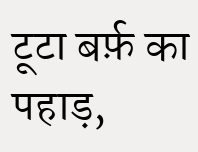टूटा बर्फ़ का पहाड़,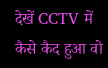देखें CCTV में कैसे कैद हुआ वो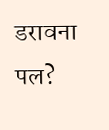डरावना पल?